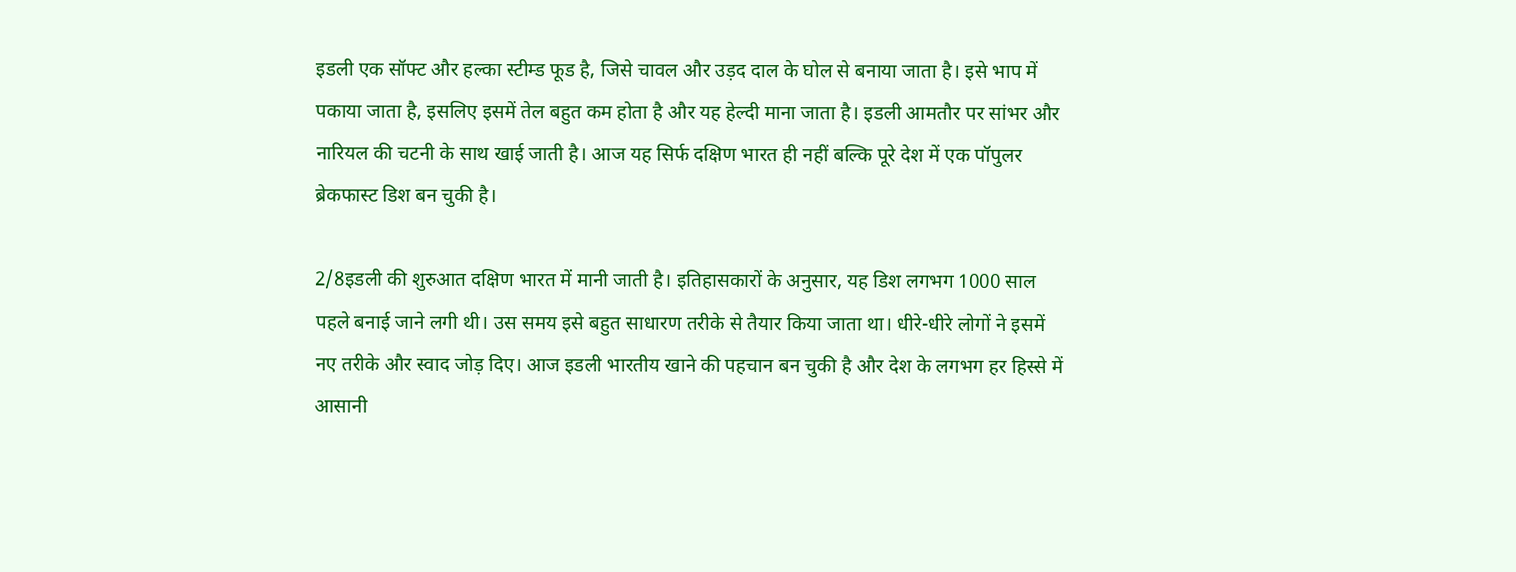इडली एक सॉफ्ट और हल्का स्टीम्ड फूड है, जिसे चावल और उड़द दाल के घोल से बनाया जाता है। इसे भाप में पकाया जाता है, इसलिए इसमें तेल बहुत कम होता है और यह हेल्दी माना जाता है। इडली आमतौर पर सांभर और नारियल की चटनी के साथ खाई जाती है। आज यह सिर्फ दक्षिण भारत ही नहीं बल्कि पूरे देश में एक पॉपुलर ब्रेकफास्ट डिश बन चुकी है।

2/8इडली की शुरुआत दक्षिण भारत में मानी जाती है। इतिहासकारों के अनुसार, यह डिश लगभग 1000 साल पहले बनाई जाने लगी थी। उस समय इसे बहुत साधारण तरीके से तैयार किया जाता था। धीरे-धीरे लोगों ने इसमें नए तरीके और स्वाद जोड़ दिए। आज इडली भारतीय खाने की पहचान बन चुकी है और देश के लगभग हर हिस्से में आसानी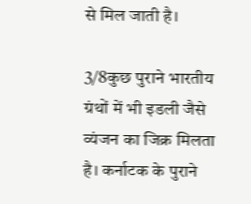से मिल जाती है।

3/8कुछ पुराने भारतीय ग्रंथों में भी इडली जैसे व्यंजन का जिक्र मिलता है। कर्नाटक के पुराने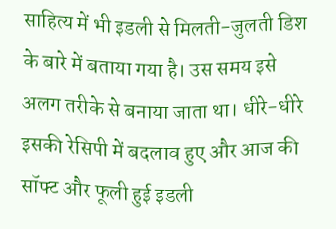साहित्य में भी इडली से मिलती-जुलती डिश के बारे में बताया गया है। उस समय इसे अलग तरीके से बनाया जाता था। धीरे-धीरे इसकी रेसिपी में बदलाव हुए और आज की सॉफ्ट और फूली हुई इडली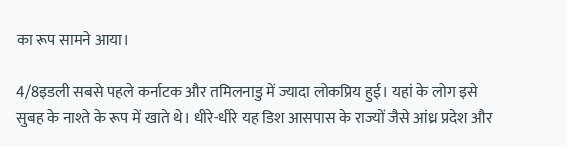का रूप सामने आया।

4/8इडली सबसे पहले कर्नाटक और तमिलनाडु में ज्यादा लोकप्रिय हुई। यहां के लोग इसे सुबह के नाश्ते के रूप में खाते थे। धीरे-धीरे यह डिश आसपास के राज्यों जैसे आंध्र प्रदेश और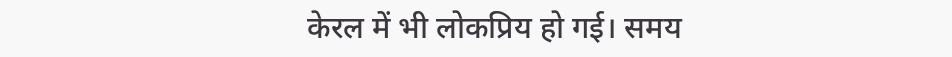केरल में भी लोकप्रिय हो गई। समय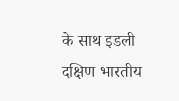के साथ इडली दक्षिण भारतीय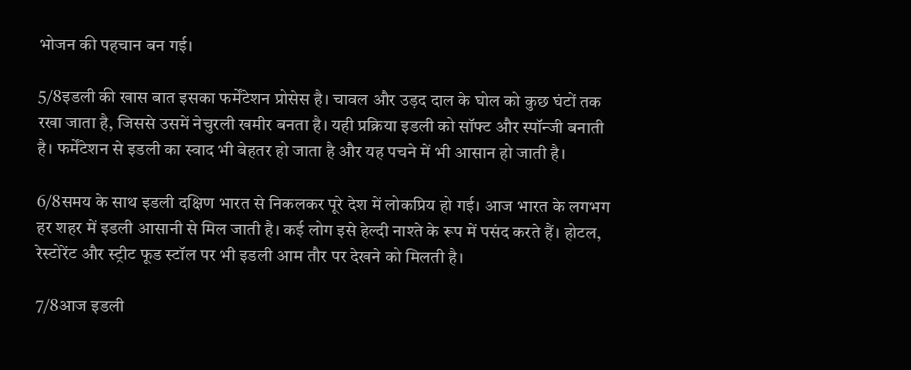भोजन की पहचान बन गई।

5/8इडली की खास बात इसका फर्मेंटेशन प्रोसेस है। चावल और उड़द दाल के घोल को कुछ घंटों तक रखा जाता है, जिससे उसमें नेचुरली खमीर बनता है। यही प्रक्रिया इडली को सॉफ्ट और स्पॉन्जी बनाती है। फर्मेंटेशन से इडली का स्वाद भी बेहतर हो जाता है और यह पचने में भी आसान हो जाती है।

6/8समय के साथ इडली दक्षिण भारत से निकलकर पूरे देश में लोकप्रिय हो गई। आज भारत के लगभग हर शहर में इडली आसानी से मिल जाती है। कई लोग इसे हेल्दी नाश्ते के रूप में पसंद करते हैं। होटल, रेस्टोरेंट और स्ट्रीट फूड स्टॉल पर भी इडली आम तौर पर देखने को मिलती है।

7/8आज इडली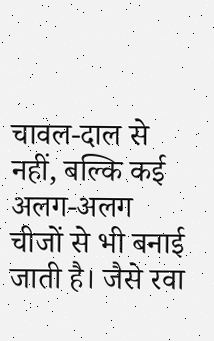चावल-दाल से नहीं, बल्कि कई अलग-अलग चीजों से भी बनाई जाती है। जैसे रवा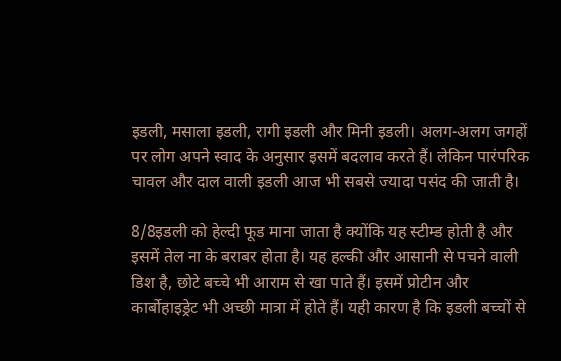इडली, मसाला इडली, रागी इडली और मिनी इडली। अलग-अलग जगहों पर लोग अपने स्वाद के अनुसार इसमें बदलाव करते हैं। लेकिन पारंपरिक चावल और दाल वाली इडली आज भी सबसे ज्यादा पसंद की जाती है।

8/8इडली को हेल्दी फूड माना जाता है क्योंकि यह स्टीम्ड होती है और इसमें तेल ना के बराबर होता है। यह हल्की और आसानी से पचने वाली डिश है, छोटे बच्चे भी आराम से खा पाते हैं। इसमें प्रोटीन और कार्बोहाइड्रेट भी अच्छी मात्रा में होते हैं। यही कारण है कि इडली बच्चों से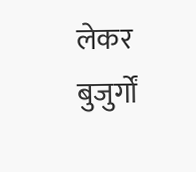लेकर बुजुर्गों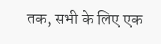तक, सभी के लिए एक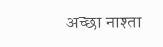अच्छा नाश्ता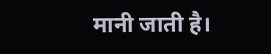मानी जाती है।